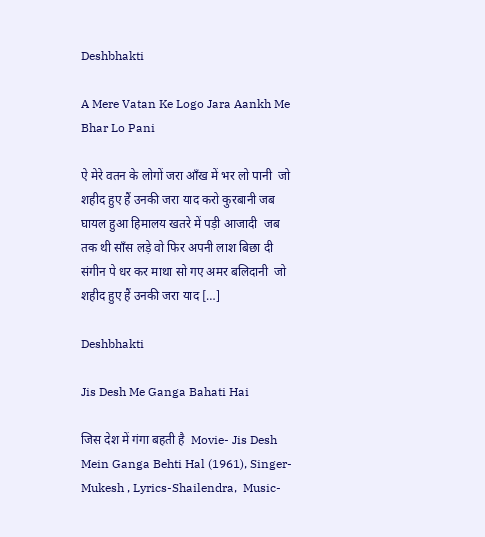Deshbhakti

A Mere Vatan Ke Logo Jara Aankh Me Bhar Lo Pani

ऐ मेरे वतन के लोगों जरा आँख में भर लो पानी  जो शहीद हुए हैं उनकी जरा याद करो कुरबानी जब घायल हुआ हिमालय खतरे में पड़ी आजादी  जब तक थी साँस लड़े वो फिर अपनी लाश बिछा दी  संगीन पे धर कर माथा सो गए अमर बलिदानी  जो शहीद हुए हैं उनकी जरा याद […]

Deshbhakti

Jis Desh Me Ganga Bahati Hai

जिस देश में गंगा बहती है  Movie- Jis Desh Mein Ganga Behti Hal (1961), Singer-Mukesh , Lyrics-Shailendra,  Music-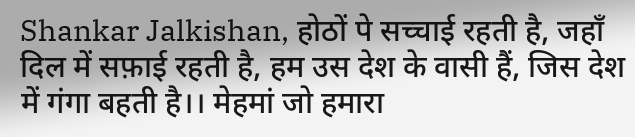Shankar Jalkishan, होठों पे सच्चाई रहती है, जहाँ दिल में सफ़ाई रहती है, हम उस देश के वासी हैं, जिस देश में गंगा बहती है।। मेहमां जो हमारा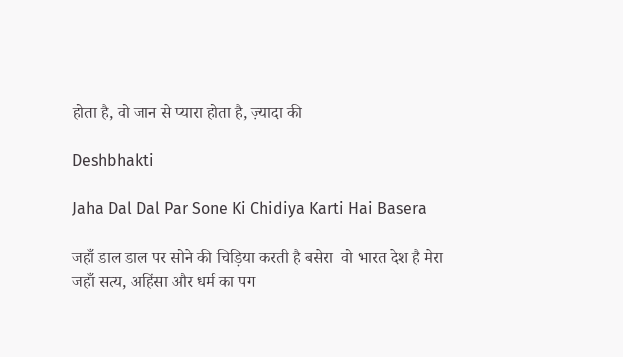होता है, वो जान से प्यारा होता है, ज़्यादा की

Deshbhakti

Jaha Dal Dal Par Sone Ki Chidiya Karti Hai Basera

जहाँ डाल डाल पर सोने की चिड़िया करती है बसेरा  वो भारत देश है मेरा जहाँ सत्य, अहिंसा और धर्म का पग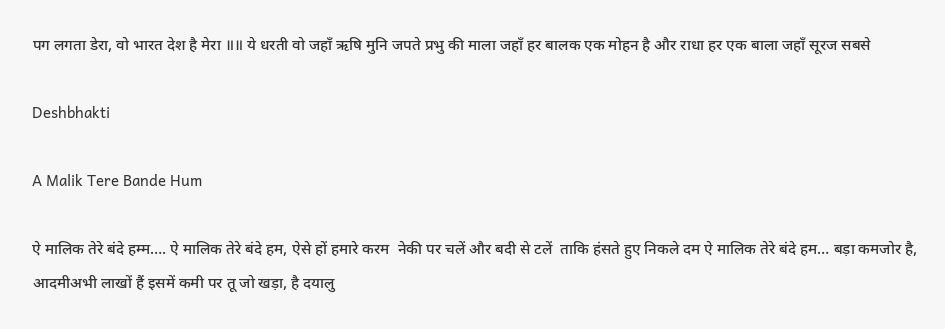पग लगता डेरा, वो भारत देश है मेरा ॥॥ ये धरती वो जहाँ ऋषि मुनि जपते प्रभु की माला जहाँ हर बालक एक मोहन है और राधा हर एक बाला जहाँ सूरज सबसे

Deshbhakti

A Malik Tere Bande Hum

ऐ मालिक तेरे बंदे हम्म…. ऐ मालिक तेरे बंदे हम, ऐसे हों हमारे करम  नेकी पर चलें और बदी से टलें  ताकि हंसते हुए निकले दम ऐ मालिक तेरे बंदे हम… बड़ा कमजोर है, आदमीअभी लाखों हैं इसमें कमी पर तू जो खड़ा, है दयालु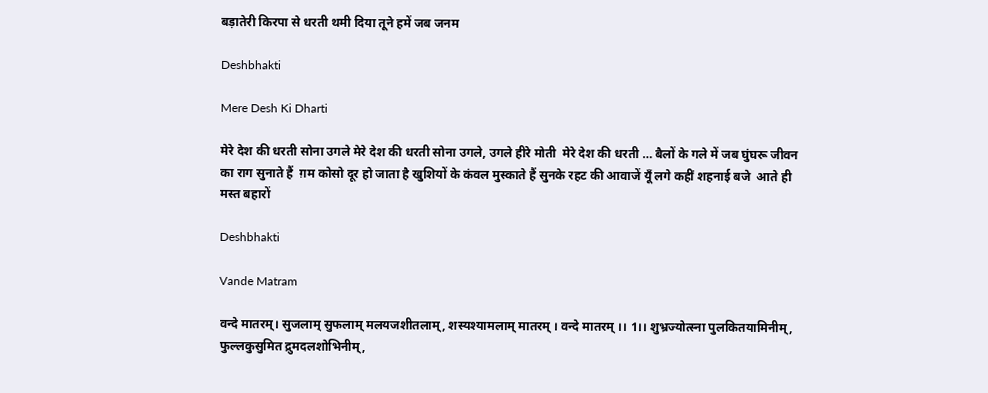बड़ातेरी किरपा से धरती थमी दिया तूने हमें जब जनम

Deshbhakti

Mere Desh Ki Dharti

मेरे देश की धरती सोना उगले मेरे देश की धरती सोना उगले, उगले हीरे मोती  मेरे देश की धरती … बैलों के गले में जब घुंघरू जीवन का राग सुनाते हैं  ग़म कोसो दूर हो जाता है खुशियों के कंवल मुस्काते हैं सुनके रहट की आवाजें यूँ लगे कहीं शहनाई बजे  आते ही मस्त बहारों

Deshbhakti

Vande Matram

वन्दे मातरम्। सुजलाम् सुफलाम् मलयजशीतलाम्, शस्यश्यामलाम् मातरम् । वन्दे मातरम् ।। 1।। शुभ्रज्योत्स्ना पुलकितयामिनीम्, फुल्लकुसुमित द्रुमदलशोभिनीम्,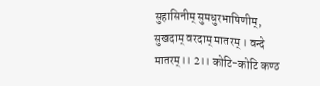सुहासिनीम् सुमधुरभाषिणीम्, सुखदाम् वरदाम् मातरम् । वन्दे मातरम्।। 2।। कोटि-कोटि कण्ठ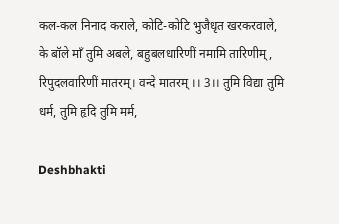कल-कल निनाद कराले, कोटि-कोटि भुजैधृत खरकरवाले, के बॉले माँ तुमि अबले, बहुबलधारिणीं नमामि तारिणीम्, रिपुदलवारिणीं मातरम्। वन्दे मातरम् ।। 3।। तुमि विद्या तुमि धर्म, तुमि हृदि तुमि मर्म,

Deshbhakti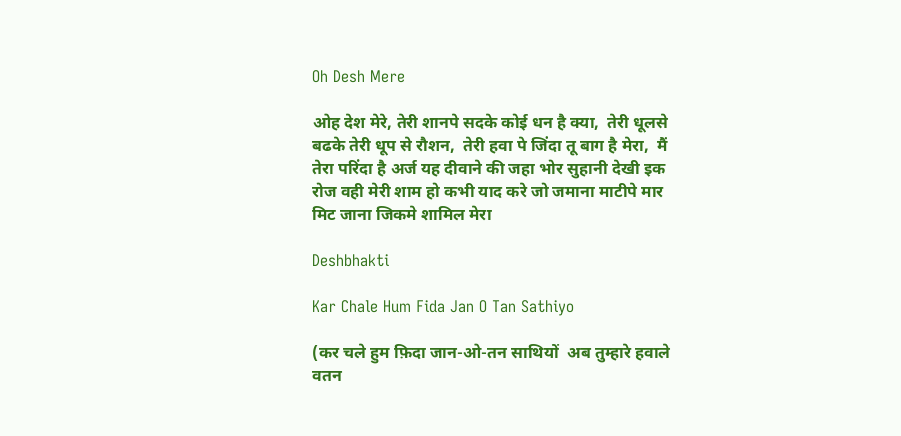Oh Desh Mere

ओह देश मेरे, तेरी शानपे सदके कोई धन है क्या,  तेरी धूलसे बढके तेरी धूप से रौशन,  तेरी हवा पे जिंदा तू बाग है मेरा,  मैं तेरा परिंदा है अर्ज यह दीवाने की जहा भोर सुहानी देखी इक रोज वही मेरी शाम हो कभी याद करे जो जमाना माटीपे मार मिट जाना जिकमे शामिल मेरा

Deshbhakti

Kar Chale Hum Fida Jan O Tan Sathiyo

(कर चले हुम फ़िदा जान-ओ-तन साथियों  अब तुम्हारे हवाले वतन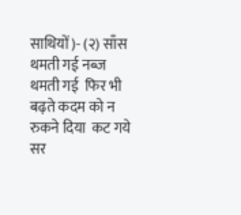साथियों )- (२) साँस थमती गई नब्ज थमती गई  फिर भी बढ़ते कदम को न रुकने दिया  कट गये सर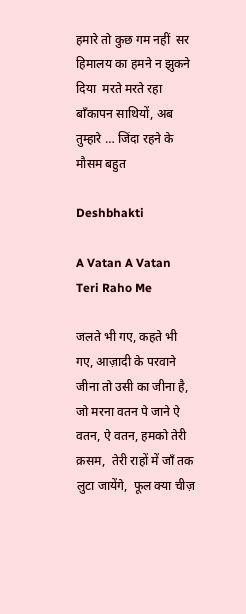हमारे तो कुछ गम नहीं  सर हिमालय का हमने न झुकने दिया  मरते मरते रहा बाँकापन साथियों, अब तुम्हारे … जिंदा रहने के मौसम बहुत

Deshbhakti

A Vatan A Vatan Teri Raho Me

जलते भी गए, कहते भी गए, आज़ादी के परवाने  जीना तो उसी का जीना है,  जो मरना वतन पे जाने ऐ वतन, ऐ वतन, हमको तेरी क़सम,  तेरी राहों में जाँ तक लुटा जायेंगे,  फूल क्या चीज़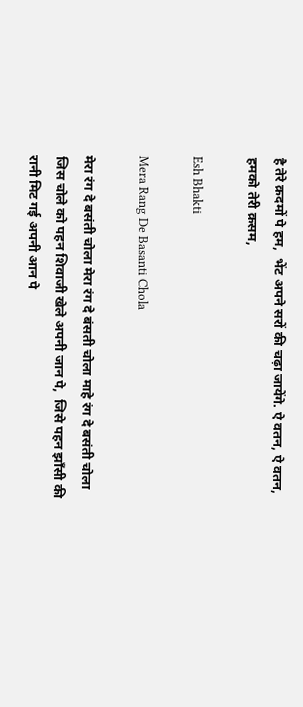है तेरे क़दमों पे हम,  भेंट अपने सरों की चढ़ा जायेंगे. ऐ वतन, ऐ वतन, हमको तेरी क़सम,

Esh Bhakti

Mera Rang De Basanti Chola

मेरा रंग दे बसंती चोला मेरा रंग दे बंसती चोला माहे रंग दे बसंती चोला  जिस चोले को पहन शिवाजी खेले अपनी जान पे,  जिसे पहन झाँसी की रानी मिट गई अपनी आन पे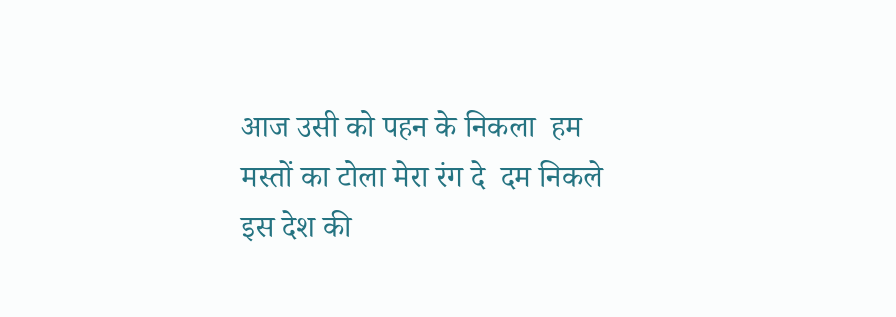आज उसी को पहन के निकला  हम मस्तों का टोला मेरा रंग दे  दम निकले इस देश की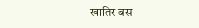खातिर बस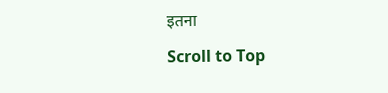इतना

Scroll to Top